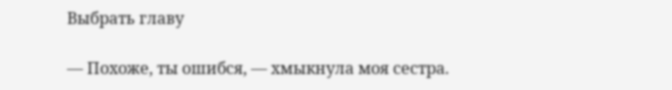Выбрать главу

— Похоже, ты ошибся, — хмыкнула моя сестра.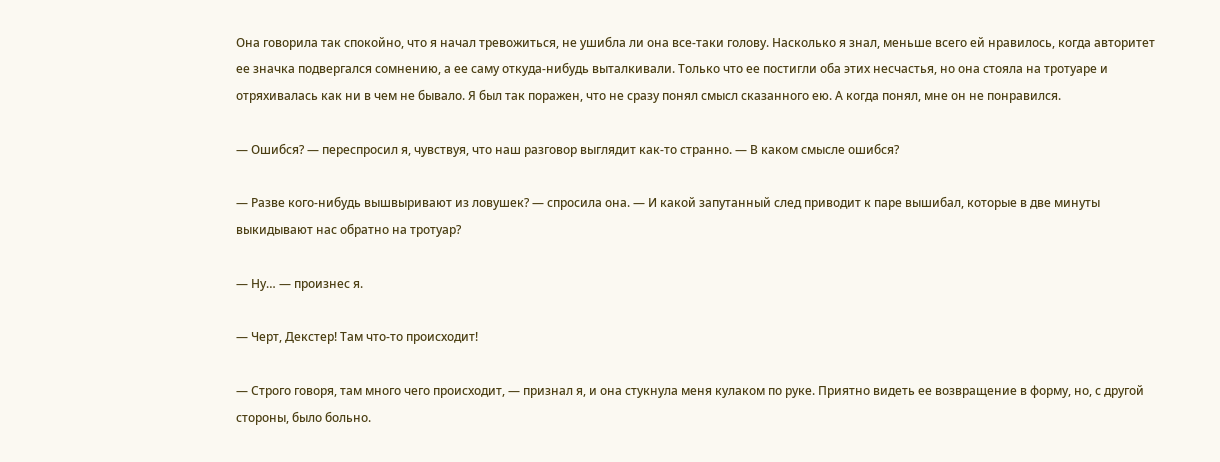Она говорила так спокойно, что я начал тревожиться, не ушибла ли она все-таки голову. Насколько я знал, меньше всего ей нравилось, когда авторитет ее значка подвергался сомнению, а ее саму откуда-нибудь выталкивали. Только что ее постигли оба этих несчастья, но она стояла на тротуаре и отряхивалась как ни в чем не бывало. Я был так поражен, что не сразу понял смысл сказанного ею. А когда понял, мне он не понравился.

— Ошибся? — переспросил я, чувствуя, что наш разговор выглядит как-то странно. — В каком смысле ошибся?

— Разве кого-нибудь вышвыривают из ловушек? — спросила она. — И какой запутанный след приводит к паре вышибал, которые в две минуты выкидывают нас обратно на тротуар?

— Ну… — произнес я.

— Черт, Декстер! Там что-то происходит!

— Строго говоря, там много чего происходит, — признал я, и она стукнула меня кулаком по руке. Приятно видеть ее возвращение в форму, но, с другой стороны, было больно.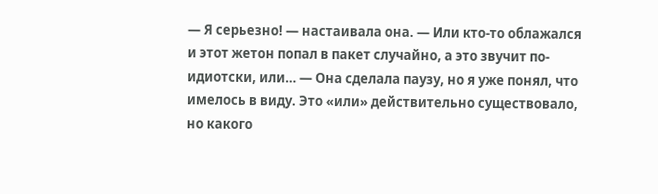— Я серьезно! — настаивала она. — Или кто-то облажался и этот жетон попал в пакет случайно, а это звучит по-идиотски, или… — Она сделала паузу, но я уже понял, что имелось в виду. Это «или» действительно существовало, но какого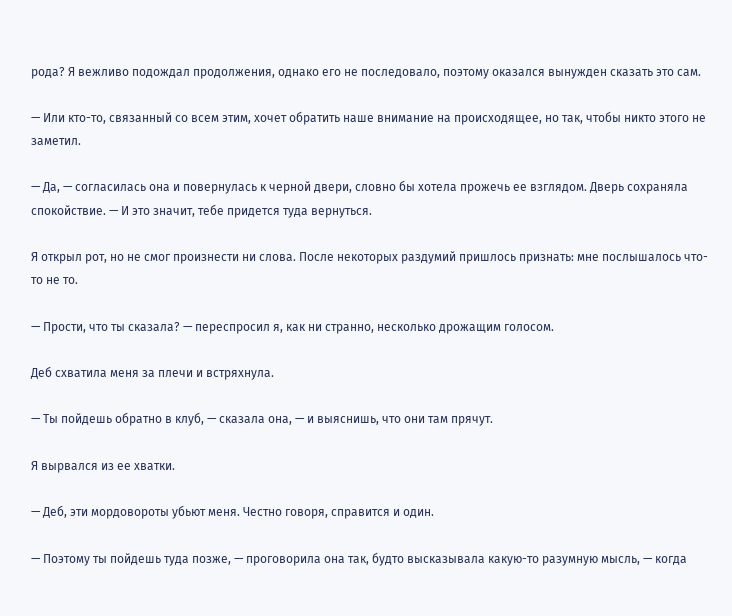рода? Я вежливо подождал продолжения, однако его не последовало, поэтому оказался вынужден сказать это сам.

— Или кто-то, связанный со всем этим, хочет обратить наше внимание на происходящее, но так, чтобы никто этого не заметил.

— Да, — согласилась она и повернулась к черной двери, словно бы хотела прожечь ее взглядом. Дверь сохраняла спокойствие. — И это значит, тебе придется туда вернуться.

Я открыл рот, но не смог произнести ни слова. После некоторых раздумий пришлось признать: мне послышалось что-то не то.

— Прости, что ты сказала? — переспросил я, как ни странно, несколько дрожащим голосом.

Деб схватила меня за плечи и встряхнула.

— Ты пойдешь обратно в клуб, — сказала она, — и выяснишь, что они там прячут.

Я вырвался из ее хватки.

— Деб, эти мордовороты убьют меня. Честно говоря, справится и один.

— Поэтому ты пойдешь туда позже, — проговорила она так, будто высказывала какую-то разумную мысль, — когда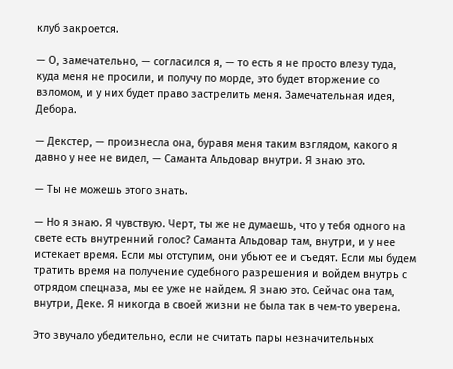клуб закроется.

— О, замечательно, — согласился я, — то есть я не просто влезу туда, куда меня не просили, и получу по морде, это будет вторжение со взломом, и у них будет право застрелить меня. Замечательная идея, Дебора.

— Декстер, — произнесла она, буравя меня таким взглядом, какого я давно у нее не видел, — Саманта Альдовар внутри. Я знаю это.

— Ты не можешь этого знать.

— Но я знаю. Я чувствую. Черт, ты же не думаешь, что у тебя одного на свете есть внутренний голос? Саманта Альдовар там, внутри, и у нее истекает время. Если мы отступим, они убьют ее и съедят. Если мы будем тратить время на получение судебного разрешения и войдем внутрь с отрядом спецназа, мы ее уже не найдем. Я знаю это. Сейчас она там, внутри, Деке. Я никогда в своей жизни не была так в чем-то уверена.

Это звучало убедительно, если не считать пары незначительных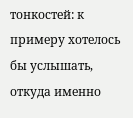тонкостей: к примеру хотелось бы услышать, откуда именно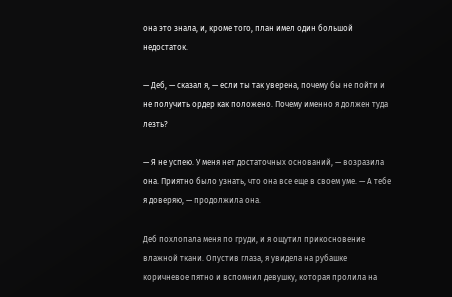она это знала, и, кроме того, план имел один большой недостаток.

— Деб, — сказал я, — если ты так уверена, почему бы не пойти и не получить ордер как положено. Почему именно я должен туда лезть?

— Я не успею. У меня нет достаточных оснований, — возразила она. Приятно было узнать, что она все еще в своем уме. — А тебе я доверяю, — продолжила она.

Деб похлопала меня по груди, и я ощутил прикосновение влажной ткани. Опустив глаза, я увидела на рубашке коричневое пятно и вспомнил девушку, которая пролила на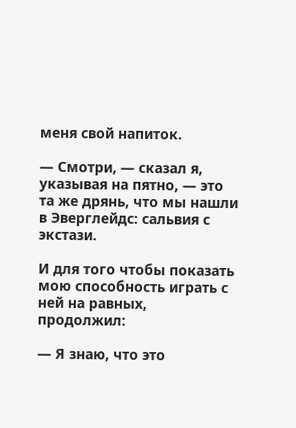меня свой напиток.

— Смотри, — сказал я, указывая на пятно, — это та же дрянь, что мы нашли в Эверглейдс: сальвия с экстази.

И для того чтобы показать мою способность играть с ней на равных, продолжил:

— Я знаю, что это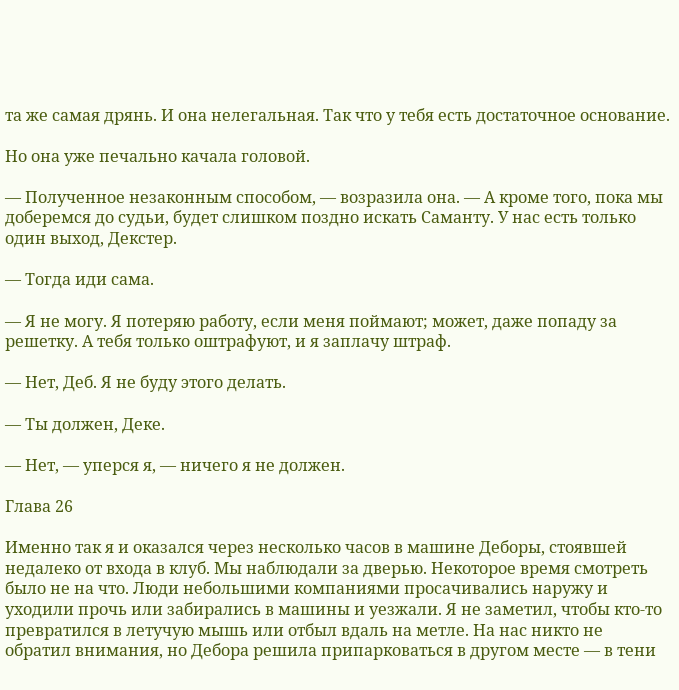та же самая дрянь. И она нелегальная. Так что у тебя есть достаточное основание.

Но она уже печально качала головой.

— Полученное незаконным способом, — возразила она. — А кроме того, пока мы доберемся до судьи, будет слишком поздно искать Саманту. У нас есть только один выход, Декстер.

— Тогда иди сама.

— Я не могу. Я потеряю работу, если меня поймают; может, даже попаду за решетку. А тебя только оштрафуют, и я заплачу штраф.

— Нет, Деб. Я не буду этого делать.

— Ты должен, Деке.

— Нет, — уперся я, — ничего я не должен.

Глава 26

Именно так я и оказался через несколько часов в машине Деборы, стоявшей недалеко от входа в клуб. Мы наблюдали за дверью. Некоторое время смотреть было не на что. Люди небольшими компаниями просачивались наружу и уходили прочь или забирались в машины и уезжали. Я не заметил, чтобы кто-то превратился в летучую мышь или отбыл вдаль на метле. На нас никто не обратил внимания, но Дебора решила припарковаться в другом месте — в тени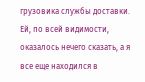грузовика службы доставки. Ей, по всей видимости, оказалось нечего сказать, а я все еще находился в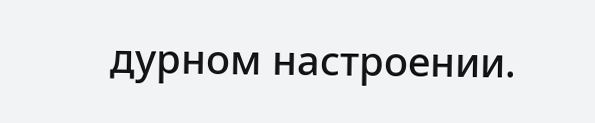дурном настроении.